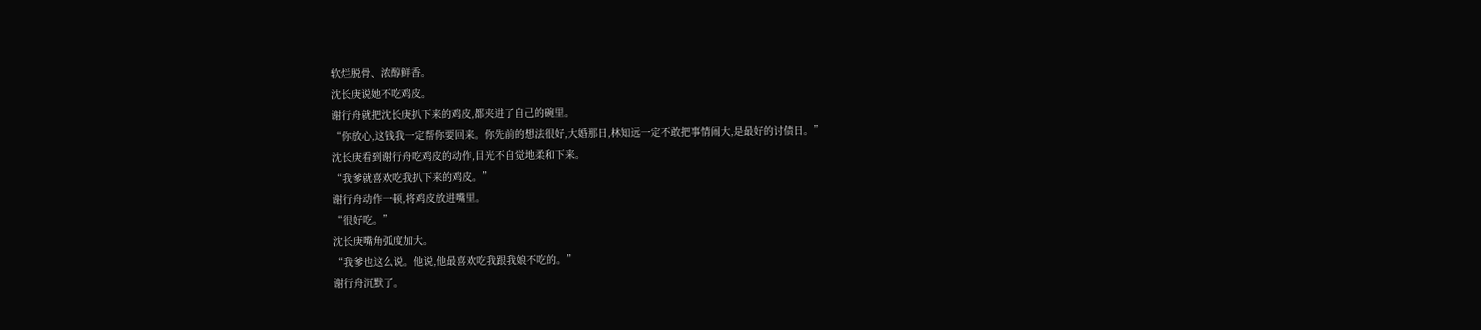软烂脱骨、浓醇鲜香。
沈长庚说她不吃鸡皮。
谢行舟就把沈长庚扒下来的鸡皮,都夹进了自己的碗里。
“你放心,这钱我一定帮你要回来。你先前的想法很好,大婚那日,林知远一定不敢把事情闹大,是最好的讨债日。”
沈长庚看到谢行舟吃鸡皮的动作,目光不自觉地柔和下来。
“我爹就喜欢吃我扒下来的鸡皮。”
谢行舟动作一顿,将鸡皮放进嘴里。
“很好吃。”
沈长庚嘴角弧度加大。
“我爹也这么说。他说,他最喜欢吃我跟我娘不吃的。”
谢行舟沉默了。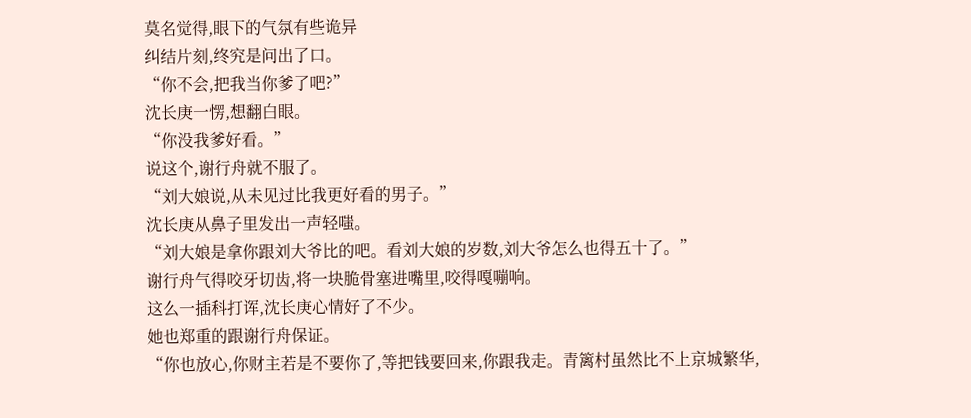莫名觉得,眼下的气氛有些诡异
纠结片刻,终究是问出了口。
“你不会,把我当你爹了吧?”
沈长庚一愣,想翻白眼。
“你没我爹好看。”
说这个,谢行舟就不服了。
“刘大娘说,从未见过比我更好看的男子。”
沈长庚从鼻子里发出一声轻嗤。
“刘大娘是拿你跟刘大爷比的吧。看刘大娘的岁数,刘大爷怎么也得五十了。”
谢行舟气得咬牙切齿,将一块脆骨塞进嘴里,咬得嘎嘣响。
这么一插科打诨,沈长庚心情好了不少。
她也郑重的跟谢行舟保证。
“你也放心,你财主若是不要你了,等把钱要回来,你跟我走。青篱村虽然比不上京城繁华,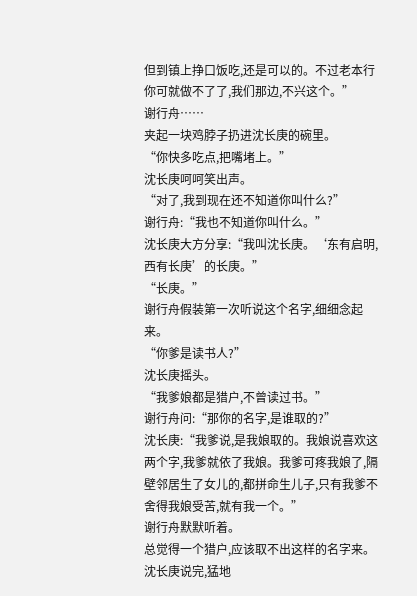但到镇上挣口饭吃,还是可以的。不过老本行你可就做不了了,我们那边,不兴这个。”
谢行舟……
夹起一块鸡脖子扔进沈长庚的碗里。
“你快多吃点,把嘴堵上。”
沈长庚呵呵笑出声。
“对了,我到现在还不知道你叫什么?”
谢行舟:“我也不知道你叫什么。”
沈长庚大方分享:“我叫沈长庚。‘东有启明,西有长庚’的长庚。”
“长庚。”
谢行舟假装第一次听说这个名字,细细念起来。
“你爹是读书人?”
沈长庚摇头。
“我爹娘都是猎户,不曾读过书。”
谢行舟问:“那你的名字,是谁取的?”
沈长庚:“我爹说,是我娘取的。我娘说喜欢这两个字,我爹就依了我娘。我爹可疼我娘了,隔壁邻居生了女儿的,都拼命生儿子,只有我爹不舍得我娘受苦,就有我一个。”
谢行舟默默听着。
总觉得一个猎户,应该取不出这样的名字来。
沈长庚说完,猛地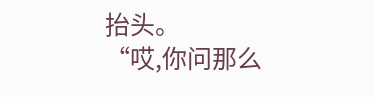抬头。
“哎,你问那么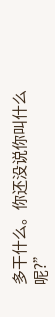多干什么。你还没说你叫什么呢?”